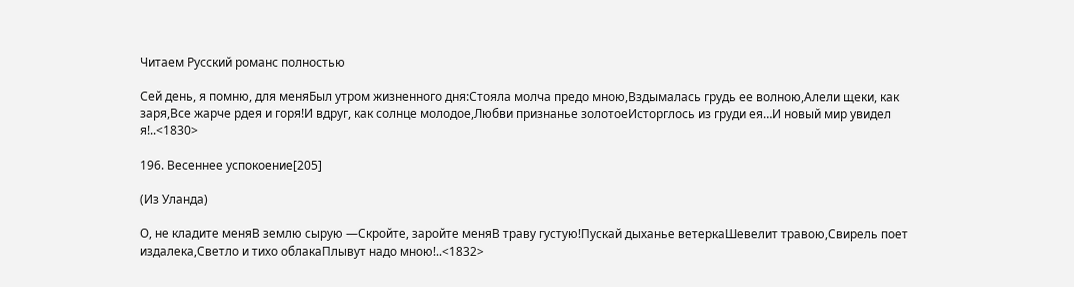Читаем Русский романс полностью

Сей день, я помню, для меняБыл утром жизненного дня:Стояла молча предо мною,Вздымалась грудь ее волною,Алели щеки, как заря,Все жарче рдея и горя!И вдруг, как солнце молодое,Любви признанье золотоеИсторглось из груди ея…И новый мир увидел я!..<1830>

196. Весеннее успокоение[205]

(Из Уланда)

О, не кладите меняВ землю сырую —Скройте, заройте меняВ траву густую!Пускай дыханье ветеркаШевелит травою,Свирель поет издалека,Светло и тихо облакаПлывут надо мною!..<1832>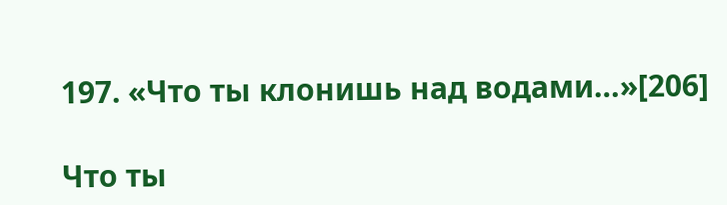197. «Что ты клонишь над водами…»[206]

Что ты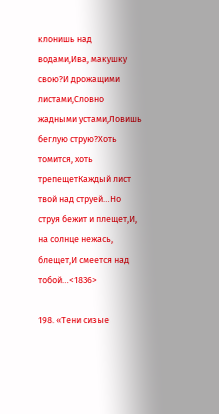клонишь над водами,Ива, макушку свою?И дрожащими листами,Словно жадными устами,Ловишь беглую струю?Хоть томится, хоть трепещетКаждый лист твой над струей…Но струя бежит и плещет,И, на солнце нежась, блещет,И смеется над тобой…<1836>

198. «Тени сизые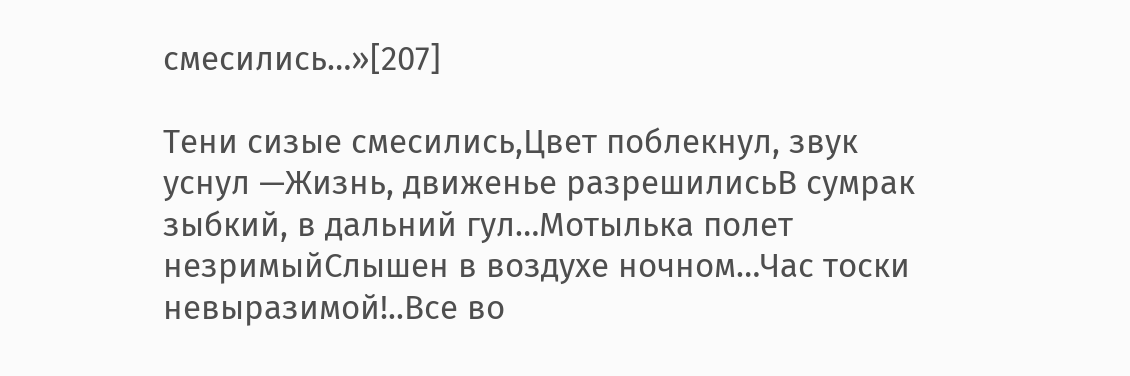смесились…»[207]

Тени сизые смесились,Цвет поблекнул, звук уснул —Жизнь, движенье разрешилисьВ сумрак зыбкий, в дальний гул…Мотылька полет незримыйСлышен в воздухе ночном…Час тоски невыразимой!..Все во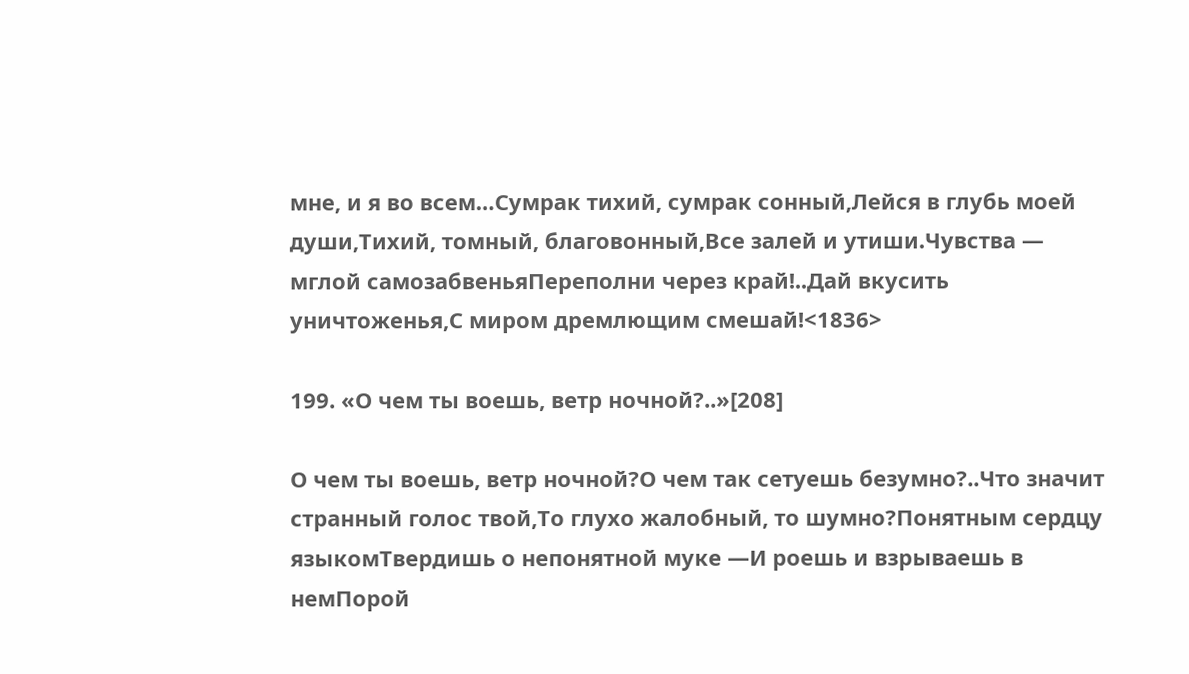мне, и я во всем…Сумрак тихий, сумрак сонный,Лейся в глубь моей души,Тихий, томный, благовонный,Все залей и утиши.Чувства — мглой самозабвеньяПереполни через край!..Дай вкусить уничтоженья,С миром дремлющим смешай!<1836>

199. «О чем ты воешь, ветр ночной?..»[208]

О чем ты воешь, ветр ночной?О чем так сетуешь безумно?..Что значит странный голос твой,То глухо жалобный, то шумно?Понятным сердцу языкомТвердишь о непонятной муке —И роешь и взрываешь в немПорой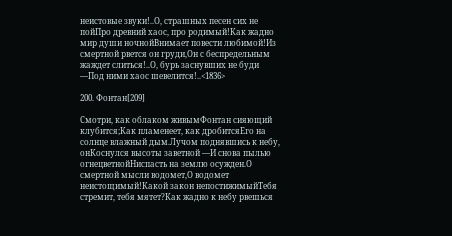неистовые звуки!..О, страшных песен сих не пойПро древний хаос, про родимый!Как жадно мир души ночнойВнимает повести любимой!Из смертной рвется он груди,Он с беспредельным жаждет слиться!..О, бурь заснувших не буди —Под ними хаос шевелится!..<1836>

200. Фонтан[209]

Смотри, как облаком живымФонтан сияющий клубится;Как пламенеет, как дробитсяЕго на солнце влажный дым.Лучом поднявшись к небу, онКоснулся высоты заветной —И снова пылью огнецветнойНиспасть на землю осужден.О смертной мысли водомет,О водомет неистощимый!Какой закон непостижимыйТебя стремит, тебя мятет?Как жадно к небу рвешься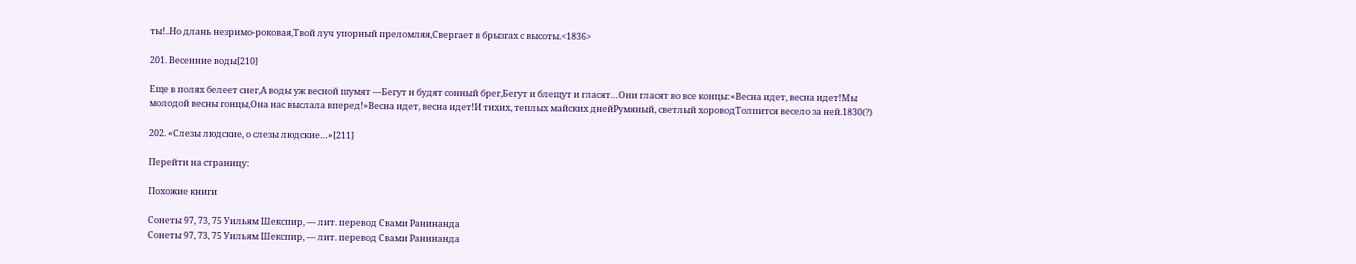ты!..Но длань незримо-роковая,Твой луч упорный преломляя,Свергает в брызгах с высоты.<1836>

201. Весенние воды[210]

Еще в полях белеет снег,А воды уж весной шумят —Бегут и будят сонный брег,Бегут и блещут и гласят…Они гласят во все концы:«Весна идет, весна идет!Мы молодой весны гонцы,Она нас выслала вперед!»Весна идет, весна идет!И тихих, теплых майских днейРумяный, светлый хороводТолпится весело за ней.1830(?)

202. «Слезы людские, о слезы людские…»[211]

Перейти на страницу:

Похожие книги

Сонеты 97, 73, 75 Уильям Шекспир, — лит. перевод Свами Ранинанда
Сонеты 97, 73, 75 Уильям Шекспир, — лит. перевод Свами Ранинанда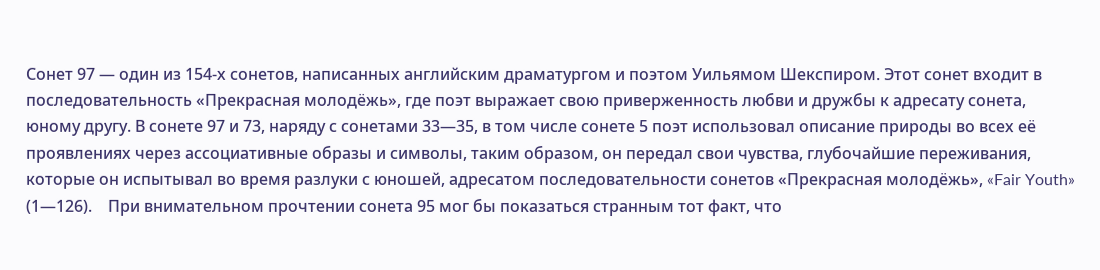Сонет 97 — один из 154-х сонетов, написанных английским драматургом и поэтом Уильямом Шекспиром. Этот сонет входит в последовательность «Прекрасная молодёжь», где поэт выражает свою приверженность любви и дружбы к адресату сонета, юному другу. В сонете 97 и 73, наряду с сонетами 33—35, в том числе сонете 5 поэт использовал описание природы во всех её проявлениях через ассоциативные образы и символы, таким образом, он передал свои чувства, глубочайшие переживания, которые он испытывал во время разлуки с юношей, адресатом последовательности сонетов «Прекрасная молодёжь», «Fair Youth» (1—126).    При внимательном прочтении сонета 95 мог бы показаться странным тот факт, что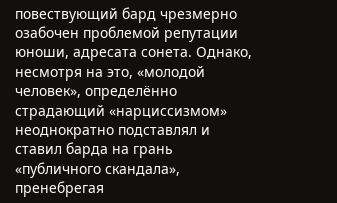повествующий бард чрезмерно озабочен проблемой репутации юноши, адресата сонета. Однако, несмотря на это, «молодой человек», определённо страдающий «нарциссизмом» неоднократно подставлял и ставил барда на грань «публичного скандала», пренебрегая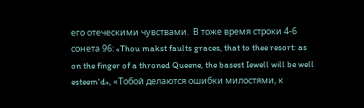его отеческими чувствами.  В тоже время строки 4-6 сонета 96: «Thou makst faults graces, that to thee resort: as on the finger of a throned Queene, the basest Iewell will be well esteem'd», «Тобой делаются ошибки милостями, к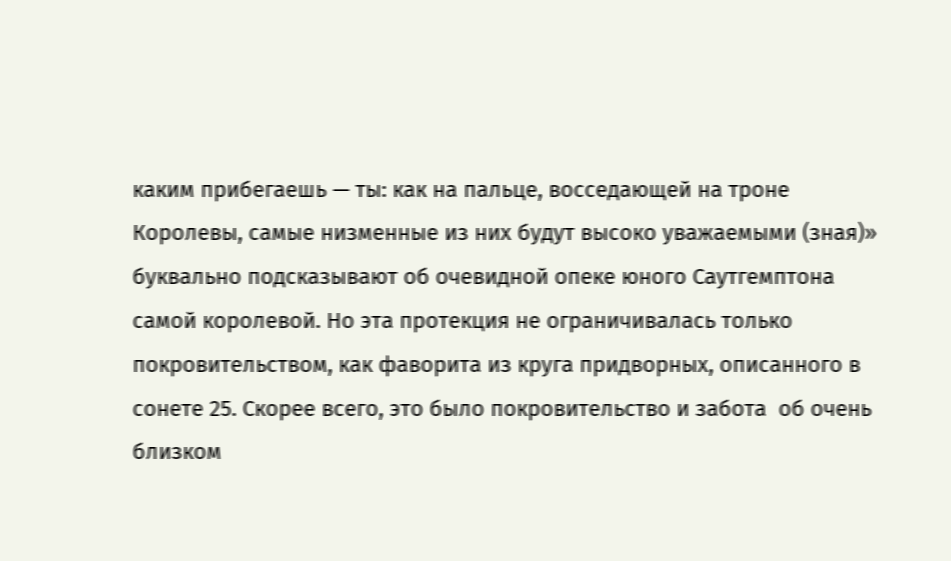каким прибегаешь — ты: как на пальце, восседающей на троне Королевы, самые низменные из них будут высоко уважаемыми (зная)»  буквально подсказывают об очевидной опеке юного Саутгемптона самой королевой. Но эта протекция не ограничивалась только покровительством, как фаворита из круга придворных, описанного в сонете 25. Скорее всего, это было покровительство и забота  об очень близком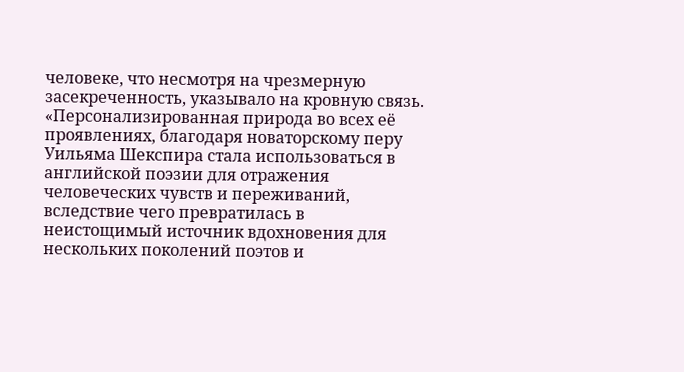человеке, что несмотря на чрезмерную засекреченность, указывало на кровную связь. «Персонализированная природа во всех её проявлениях, благодаря новаторскому перу Уильяма Шекспира стала использоваться в английской поэзии для отражения человеческих чувств и переживаний, вследствие чего превратилась в неистощимый источник вдохновения для нескольких поколений поэтов и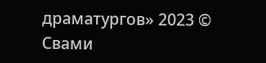драматургов» 2023 © Свами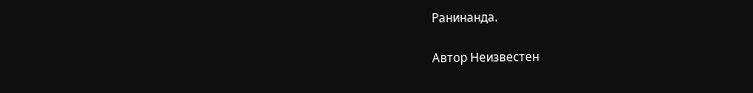Ранинанда.

Автор Неизвестeн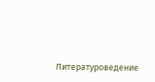Литературоведение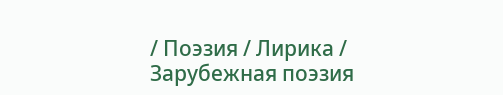/ Поэзия / Лирика / Зарубежная поэзия